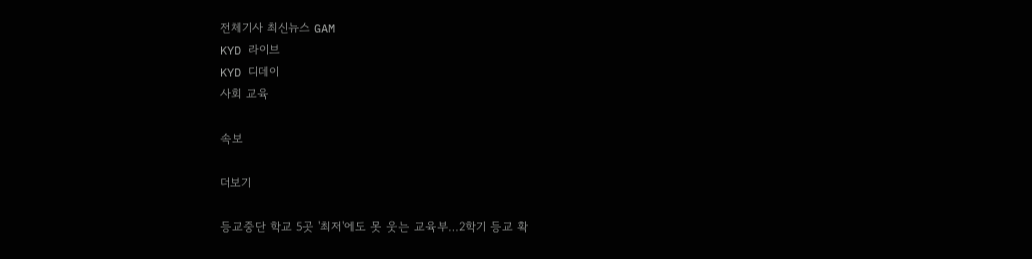전체기사 최신뉴스 GAM
KYD 라이브
KYD 디데이
사회 교육

속보

더보기

등교중단 학교 5곳 '최저'에도 못 웃는 교육부…2학기 등교 확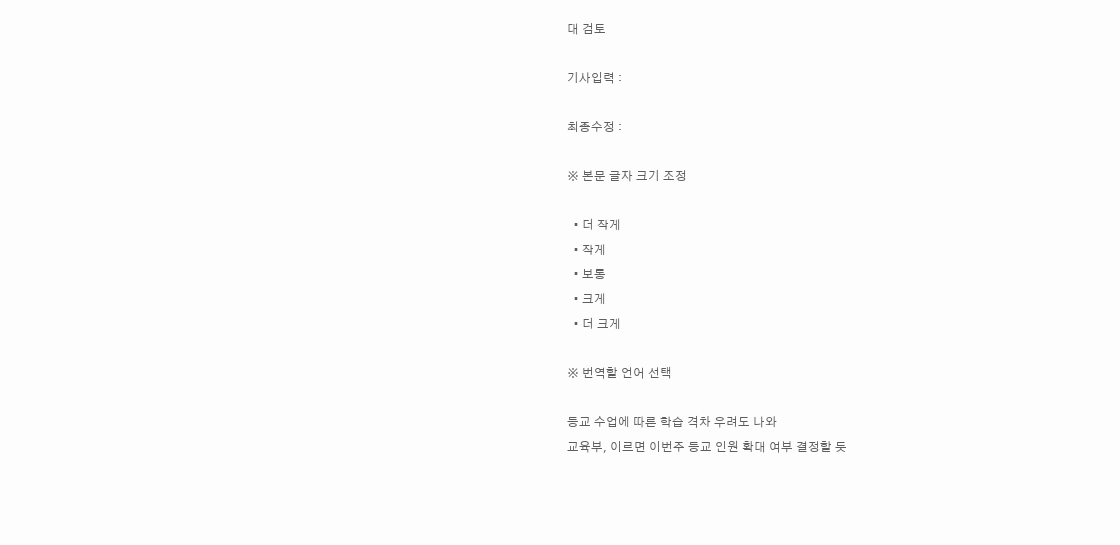대 검토

기사입력 :

최종수정 :

※ 본문 글자 크기 조정

  • 더 작게
  • 작게
  • 보통
  • 크게
  • 더 크게

※ 번역할 언어 선택

등교 수업에 따른 학습 격차 우려도 나와
교육부, 이르면 이번주 등교 인원 확대 여부 결정할 듯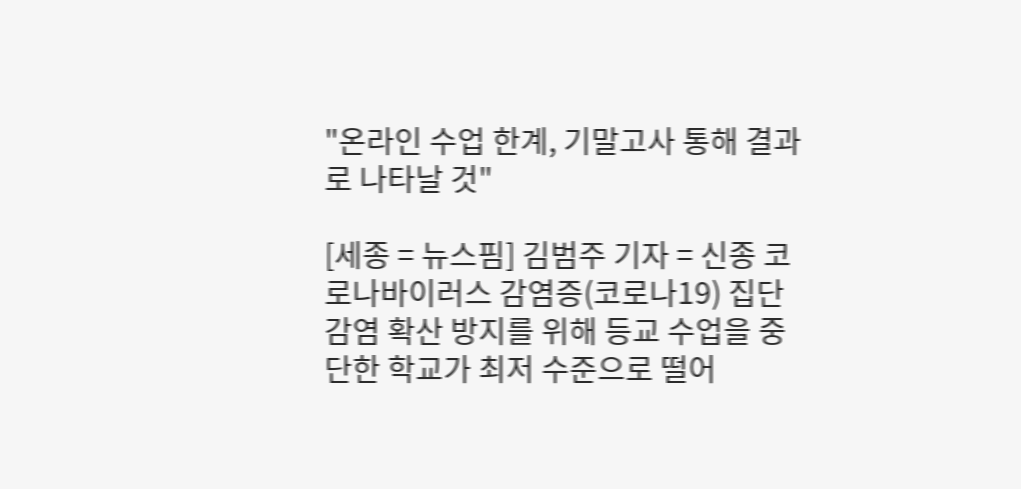"온라인 수업 한계, 기말고사 통해 결과로 나타날 것"

[세종 = 뉴스핌] 김범주 기자 = 신종 코로나바이러스 감염증(코로나19) 집단 감염 확산 방지를 위해 등교 수업을 중단한 학교가 최저 수준으로 떨어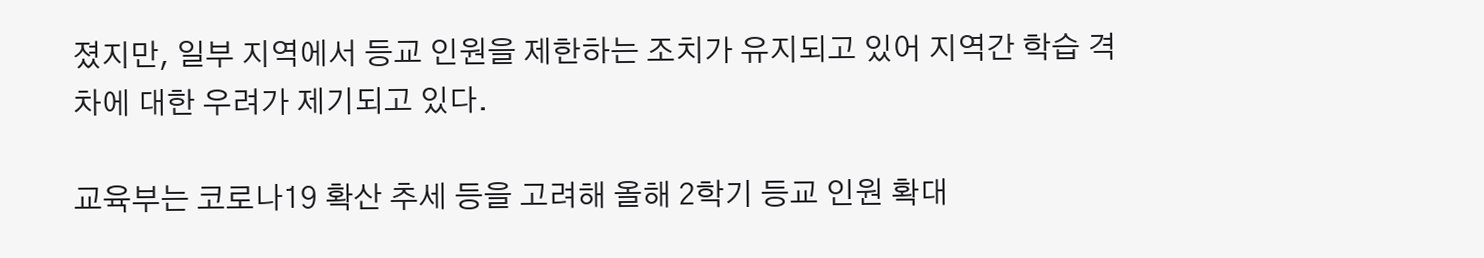졌지만, 일부 지역에서 등교 인원을 제한하는 조치가 유지되고 있어 지역간 학습 격차에 대한 우려가 제기되고 있다.

교육부는 코로나19 확산 추세 등을 고려해 올해 2학기 등교 인원 확대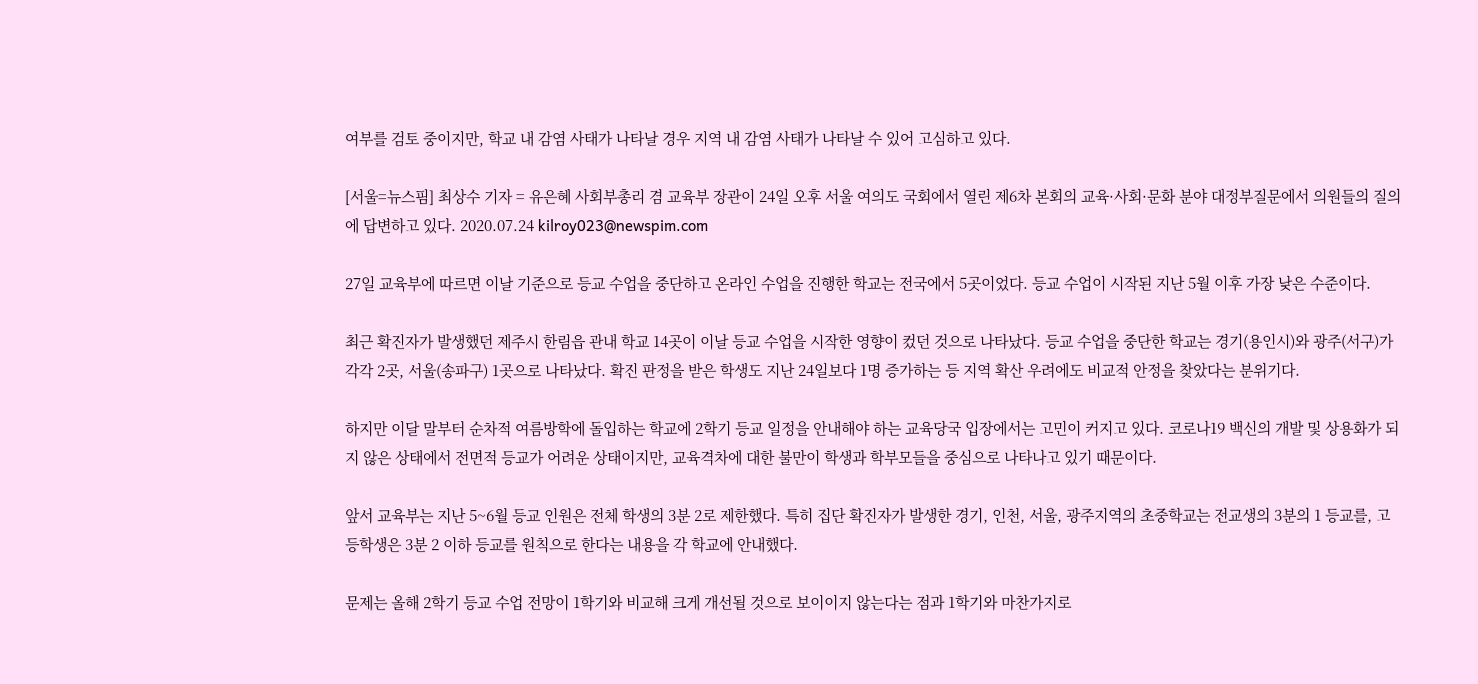여부를 검토 중이지만, 학교 내 감염 사태가 나타날 경우 지역 내 감염 사태가 나타날 수 있어 고심하고 있다.

[서울=뉴스핌] 최상수 기자 = 유은혜 사회부총리 겸 교육부 장관이 24일 오후 서울 여의도 국회에서 열린 제6차 본회의 교육·사회·문화 분야 대정부질문에서 의원들의 질의에 답변하고 있다. 2020.07.24 kilroy023@newspim.com

27일 교육부에 따르면 이날 기준으로 등교 수업을 중단하고 온라인 수업을 진행한 학교는 전국에서 5곳이었다. 등교 수업이 시작된 지난 5월 이후 가장 낮은 수준이다.

최근 확진자가 발생했던 제주시 한림읍 관내 학교 14곳이 이날 등교 수업을 시작한 영향이 컸던 것으로 나타났다. 등교 수업을 중단한 학교는 경기(용인시)와 광주(서구)가 각각 2곳, 서울(송파구) 1곳으로 나타났다. 확진 판정을 받은 학생도 지난 24일보다 1명 증가하는 등 지역 확산 우려에도 비교적 안정을 찾았다는 분위기다.

하지만 이달 말부터 순차적 여름방학에 돌입하는 학교에 2학기 등교 일정을 안내해야 하는 교육당국 입장에서는 고민이 커지고 있다. 코로나19 백신의 개발 및 상용화가 되지 않은 상태에서 전면적 등교가 어려운 상태이지만, 교육격차에 대한 불만이 학생과 학부모들을 중심으로 나타나고 있기 때문이다.

앞서 교육부는 지난 5~6월 등교 인원은 전체 학생의 3분 2로 제한했다. 특히 집단 확진자가 발생한 경기, 인천, 서울, 광주지역의 초중학교는 전교생의 3분의 1 등교를, 고등학생은 3분 2 이하 등교를 원칙으로 한다는 내용을 각 학교에 안내했다.

문제는 올해 2학기 등교 수업 전망이 1학기와 비교해 크게 개선될 것으로 보이이지 않는다는 점과 1학기와 마찬가지로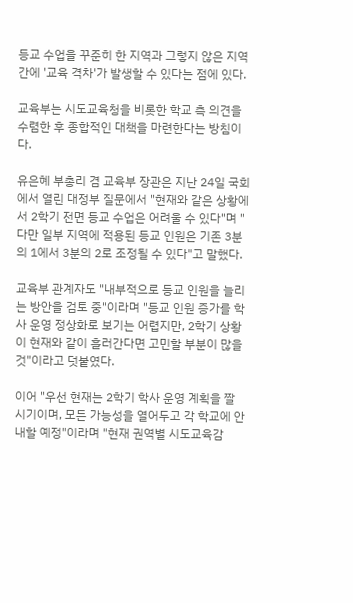등교 수업을 꾸준히 한 지역과 그렇지 않은 지역 간에 '교육 격차'가 발생할 수 있다는 점에 있다.

교육부는 시도교육청을 비롯한 학교 측 의견을 수렴한 후 종합적인 대책을 마련한다는 방침이다.

유은혜 부총리 겸 교육부 장관은 지난 24일 국회에서 열린 대정부 질문에서 "현재와 같은 상황에서 2학기 전면 등교 수업은 어려울 수 있다"며 "다만 일부 지역에 적용된 등교 인원은 기존 3분의 1에서 3분의 2로 조정될 수 있다"고 말했다.

교육부 관계자도 "내부적으로 등교 인원을 늘리는 방안을 검토 중"이라며 "등교 인원 증가를 학사 운영 정상화로 보기는 어렵지만, 2학기 상황이 현재와 같이 흘러간다면 고민할 부분이 많을 것"이라고 덧붙였다.

이어 "우선 현재는 2학기 학사 운영 계획을 짤 시기이며, 모든 가능성을 열어두고 각 학교에 안내할 예정"이라며 "현재 권역별 시도교육감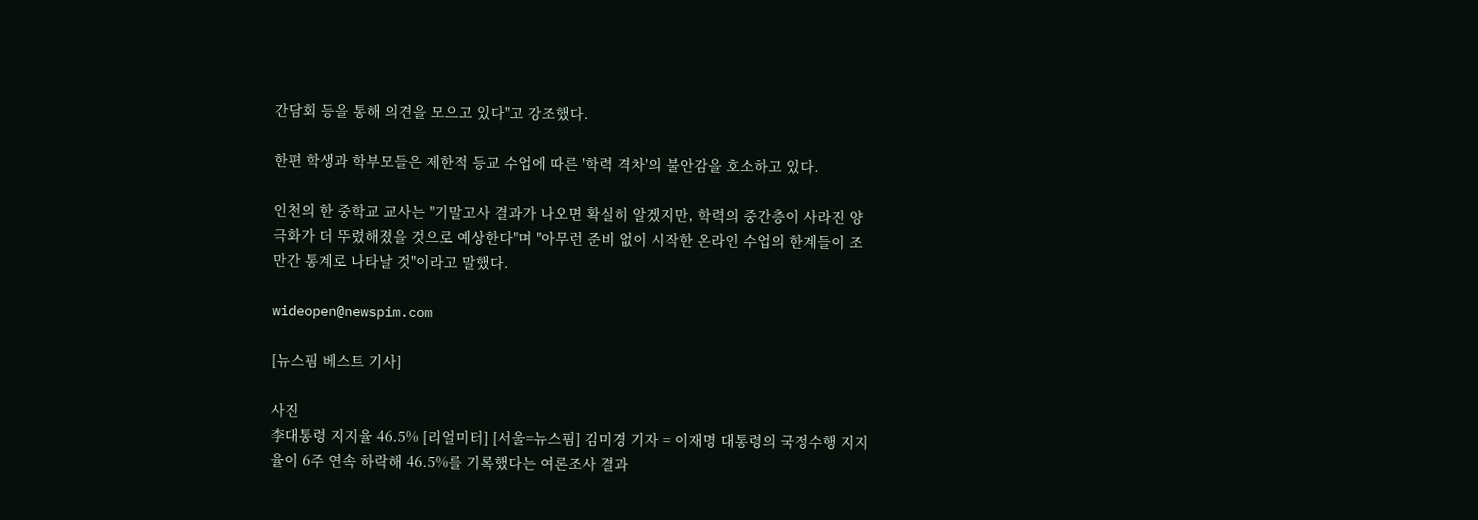간담회 등을 통해 의견을 모으고 있다"고 강조했다.

한편 학생과 학부모들은 제한적 등교 수업에 따른 '학력 격차'의 불안감을 호소하고 있다.

인천의 한 중학교 교사는 "기말고사 결과가 나오면 확실히 알겠지만, 학력의 중간층이 사라진 양극화가 더 뚜렸해졌을 것으로 예상한다"며 "아무런 준비 없이 시작한 온라인 수업의 한계들이 조만간 통계로 나타날 것"이라고 말했다.

wideopen@newspim.com

[뉴스핌 베스트 기사]

사진
李대통령 지지율 46.5% [리얼미터] [서울=뉴스핌] 김미경 기자 = 이재명 대통령의 국정수행 지지율이 6주 연속 하락해 46.5%를 기록했다는 여론조사 결과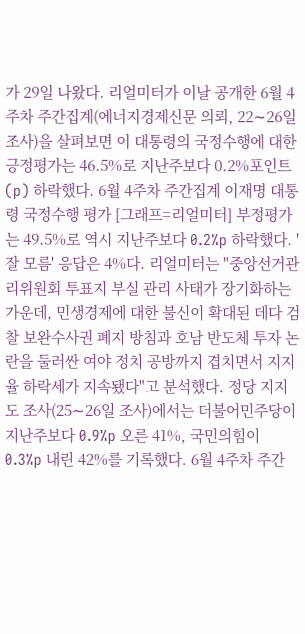가 29일 나왔다. 리얼미터가 이날 공개한 6월 4주차 주간집계(에너지경제신문 의뢰, 22∼26일 조사)을 살펴보면 이 대통령의 국정수행에 대한 긍정평가는 46.5%로 지난주보다 0.2%포인트(p) 하락했다. 6월 4주차 주간집계 이재명 대통령 국정수행 평가 [그래프=리얼미터] 부정평가는 49.5%로 역시 지난주보다 0.2%p 하락했다. '잘 모름' 응답은 4%다. 리얼미터는 "중앙선거관리위원회 투표지 부실 관리 사태가 장기화하는 가운데, 민생경제에 대한 불신이 확대된 데다 검찰 보완수사권 폐지 방침과 호남 반도체 투자 논란을 둘러싼 여야 정치 공방까지 겹치면서 지지율 하락세가 지속됐다"고 분석했다. 정당 지지도 조사(25∼26일 조사)에서는 더불어민주당이 지난주보다 0.9%p 오른 41%, 국민의힘이 0.3%p 내린 42%를 기록했다. 6월 4주차 주간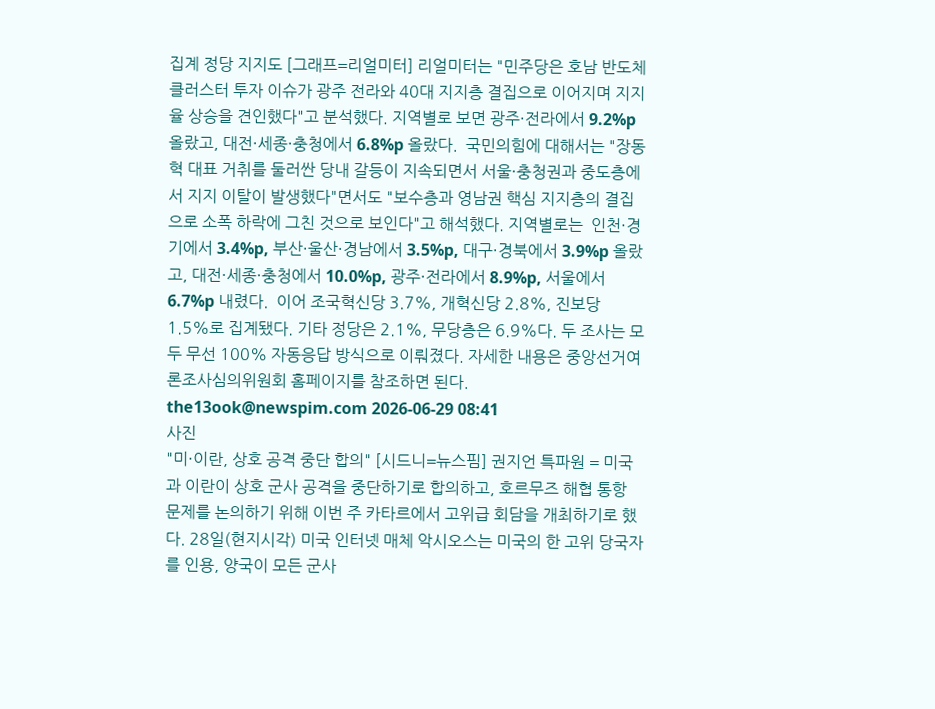집계 정당 지지도 [그래프=리얼미터] 리얼미터는 "민주당은 호남 반도체 클러스터 투자 이슈가 광주 전라와 40대 지지층 결집으로 이어지며 지지율 상승을 견인했다"고 분석했다. 지역별로 보면 광주·전라에서 9.2%p 올랐고, 대전·세종·충청에서 6.8%p 올랐다.  국민의힘에 대해서는 "장동혁 대표 거취를 둘러싼 당내 갈등이 지속되면서 서울·충청권과 중도층에서 지지 이탈이 발생했다"면서도 "보수층과 영남권 핵심 지지층의 결집으로 소폭 하락에 그친 것으로 보인다"고 해석했다. 지역별로는  인천·경기에서 3.4%p, 부산·울산·경남에서 3.5%p, 대구·경북에서 3.9%p 올랐고, 대전·세종·충청에서 10.0%p, 광주·전라에서 8.9%p, 서울에서 6.7%p 내렸다.  이어 조국혁신당 3.7%, 개혁신당 2.8%, 진보당 1.5%로 집계됐다. 기타 정당은 2.1%, 무당층은 6.9%다. 두 조사는 모두 무선 100% 자동응답 방식으로 이뤄졌다. 자세한 내용은 중앙선거여론조사심의위원회 홈페이지를 참조하면 된다. the13ook@newspim.com 2026-06-29 08:41
사진
"미·이란, 상호 공격 중단 합의" [시드니=뉴스핌] 권지언 특파원 = 미국과 이란이 상호 군사 공격을 중단하기로 합의하고, 호르무즈 해협 통항 문제를 논의하기 위해 이번 주 카타르에서 고위급 회담을 개최하기로 했다. 28일(현지시각) 미국 인터넷 매체 악시오스는 미국의 한 고위 당국자를 인용, 양국이 모든 군사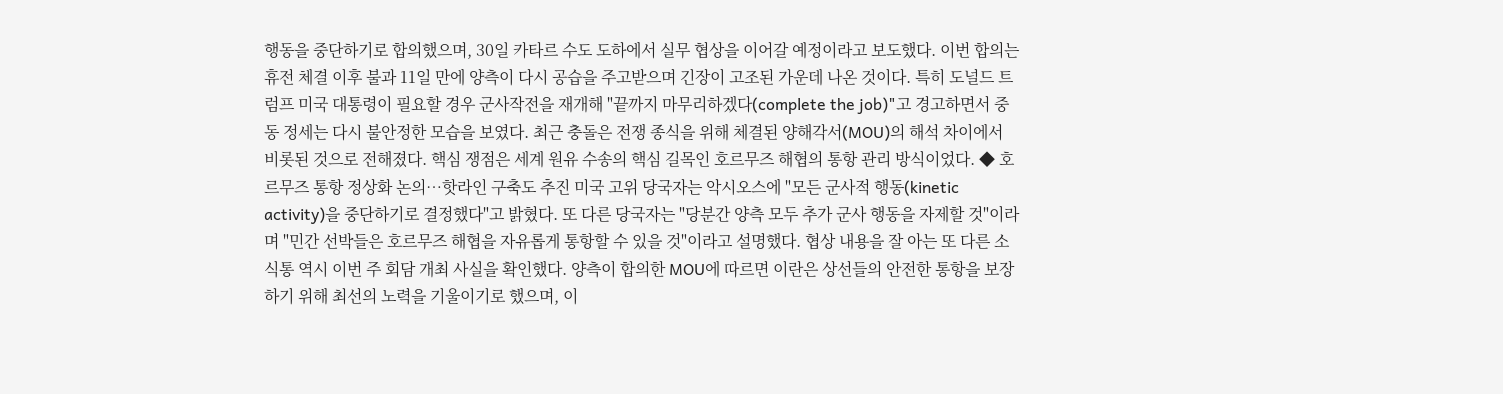행동을 중단하기로 합의했으며, 30일 카타르 수도 도하에서 실무 협상을 이어갈 예정이라고 보도했다. 이번 합의는 휴전 체결 이후 불과 11일 만에 양측이 다시 공습을 주고받으며 긴장이 고조된 가운데 나온 것이다. 특히 도널드 트럼프 미국 대통령이 필요할 경우 군사작전을 재개해 "끝까지 마무리하겠다(complete the job)"고 경고하면서 중동 정세는 다시 불안정한 모습을 보였다. 최근 충돌은 전쟁 종식을 위해 체결된 양해각서(MOU)의 해석 차이에서 비롯된 것으로 전해졌다. 핵심 쟁점은 세계 원유 수송의 핵심 길목인 호르무즈 해협의 통항 관리 방식이었다. ◆ 호르무즈 통항 정상화 논의…핫라인 구축도 추진 미국 고위 당국자는 악시오스에 "모든 군사적 행동(kinetic activity)을 중단하기로 결정했다"고 밝혔다. 또 다른 당국자는 "당분간 양측 모두 추가 군사 행동을 자제할 것"이라며 "민간 선박들은 호르무즈 해협을 자유롭게 통항할 수 있을 것"이라고 설명했다. 협상 내용을 잘 아는 또 다른 소식통 역시 이번 주 회담 개최 사실을 확인했다. 양측이 합의한 MOU에 따르면 이란은 상선들의 안전한 통항을 보장하기 위해 최선의 노력을 기울이기로 했으며, 이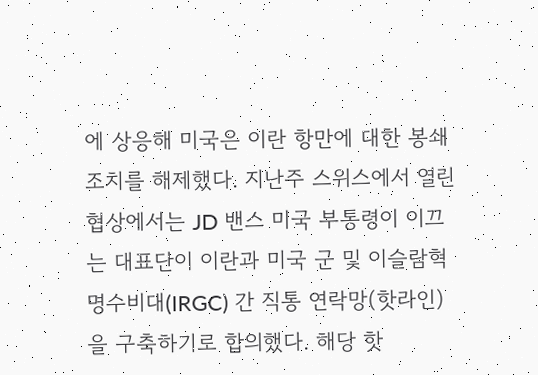에 상응해 미국은 이란 항만에 대한 봉쇄 조치를 해제했다. 지난주 스위스에서 열린 협상에서는 JD 밴스 미국 부통령이 이끄는 대표단이 이란과 미국 군 및 이슬람혁명수비대(IRGC) 간 직통 연락망(핫라인)을 구축하기로 합의했다. 해당 핫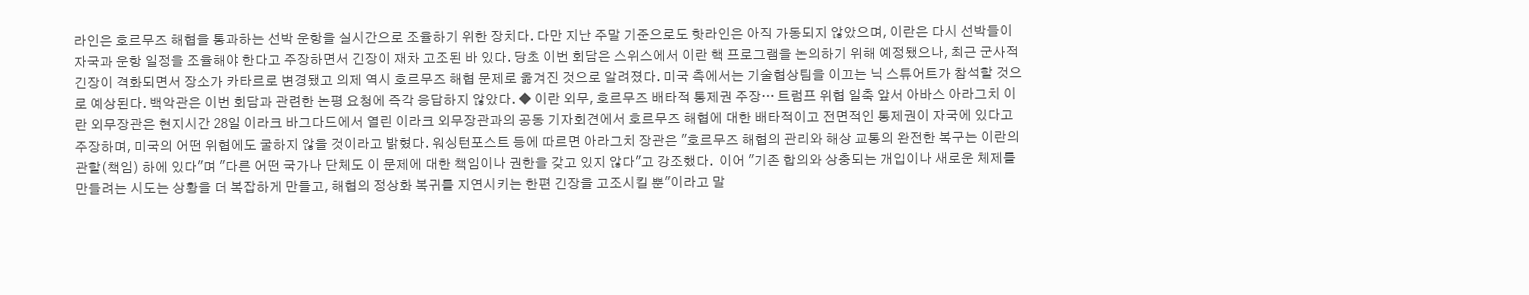라인은 호르무즈 해협을 통과하는 선박 운항을 실시간으로 조율하기 위한 장치다. 다만 지난 주말 기준으로도 핫라인은 아직 가동되지 않았으며, 이란은 다시 선박들이 자국과 운항 일정을 조율해야 한다고 주장하면서 긴장이 재차 고조된 바 있다. 당초 이번 회담은 스위스에서 이란 핵 프로그램을 논의하기 위해 예정됐으나, 최근 군사적 긴장이 격화되면서 장소가 카타르로 변경됐고 의제 역시 호르무즈 해협 문제로 옮겨진 것으로 알려졌다. 미국 측에서는 기술협상팀을 이끄는 닉 스튜어트가 참석할 것으로 예상된다. 백악관은 이번 회담과 관련한 논평 요청에 즉각 응답하지 않았다. ◆ 이란 외무, 호르무즈 배타적 통제권 주장… 트럼프 위협 일축 앞서 아바스 아라그치 이란 외무장관은 현지시간 28일 이라크 바그다드에서 열린 이라크 외무장관과의 공동 기자회견에서 호르무즈 해협에 대한 배타적이고 전면적인 통제권이 자국에 있다고 주장하며, 미국의 어떤 위협에도 굴하지 않을 것이라고 밝혔다. 워싱턴포스트 등에 따르면 아라그치 장관은 "호르무즈 해협의 관리와 해상 교통의 완전한 복구는 이란의 관할(책임) 하에 있다"며 "다른 어떤 국가나 단체도 이 문제에 대한 책임이나 권한을 갖고 있지 않다"고 강조했다.  이어 "기존 합의와 상충되는 개입이나 새로운 체제를 만들려는 시도는 상황을 더 복잡하게 만들고, 해협의 정상화 복귀를 지연시키는 한편 긴장을 고조시킬 뿐"이라고 말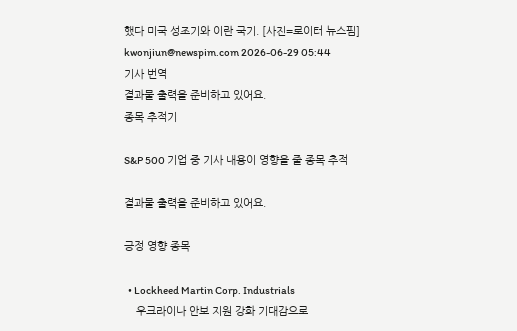했다 미국 성조기와 이란 국기. [사진=로이터 뉴스핌] kwonjiun@newspim.com 2026-06-29 05:44
기사 번역
결과물 출력을 준비하고 있어요.
종목 추적기

S&P 500 기업 중 기사 내용이 영향을 줄 종목 추적

결과물 출력을 준비하고 있어요.

긍정 영향 종목

  • Lockheed Martin Corp. Industrials
    우크라이나 안보 지원 강화 기대감으로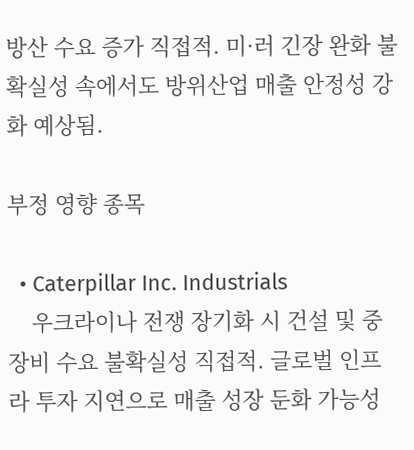방산 수요 증가 직접적. 미·러 긴장 완화 불확실성 속에서도 방위산업 매출 안정성 강화 예상됨.

부정 영향 종목

  • Caterpillar Inc. Industrials
    우크라이나 전쟁 장기화 시 건설 및 중장비 수요 불확실성 직접적. 글로벌 인프라 투자 지연으로 매출 성장 둔화 가능성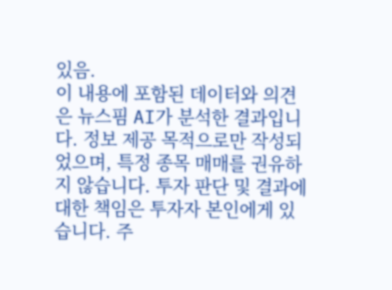있음.
이 내용에 포함된 데이터와 의견은 뉴스핌 AI가 분석한 결과입니다. 정보 제공 목적으로만 작성되었으며, 특정 종목 매매를 권유하지 않습니다. 투자 판단 및 결과에 대한 책임은 투자자 본인에게 있습니다. 주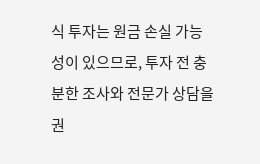식 투자는 원금 손실 가능성이 있으므로, 투자 전 충분한 조사와 전문가 상담을 권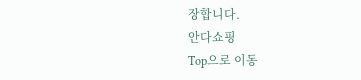장합니다.
안다쇼핑
Top으로 이동